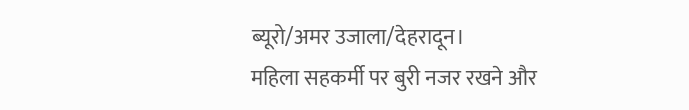ब्यूरो/अमर उजाला/देहरादून।
महिला सहकर्मी पर बुरी नजर रखने और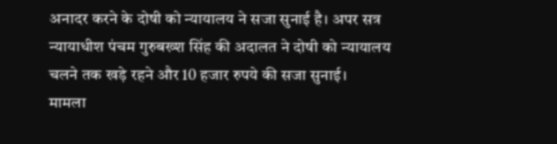अनादर करने के दोषी को न्यायालय ने सजा सुनाई है। अपर सत्र न्यायाधीश पंचम गुरुबख्श सिंह की अदालत ने दोषी को न्यायालय चलने तक खड़े रहने और 10 हजार रुपये की सजा सुनाई।
मामला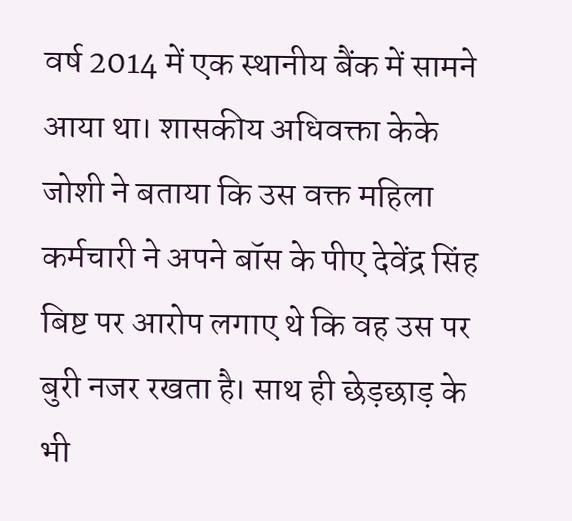वर्ष 2014 में एक स्थानीय बैंक में सामने आया था। शासकीय अधिवक्ता केके जोशी ने बताया कि उस वक्त महिला कर्मचारी ने अपने बॉस के पीए देवेंद्र सिंह बिष्ट पर आरोप लगाए थे कि वह उस पर बुरी नजर रखता है। साथ ही छेड़छाड़ के भी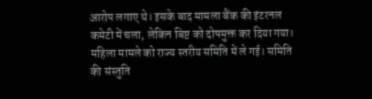आरोप लगाए थे। इसके बाद मामला बैंक की इंटरनल कमेटी में चला, लेकिन बिष्ट को दोषमुक्त कर दिया गया। महिला मामले को राज्य स्तरीय समिति में ले गई। समिति की संस्तुति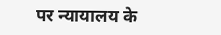पर न्यायालय के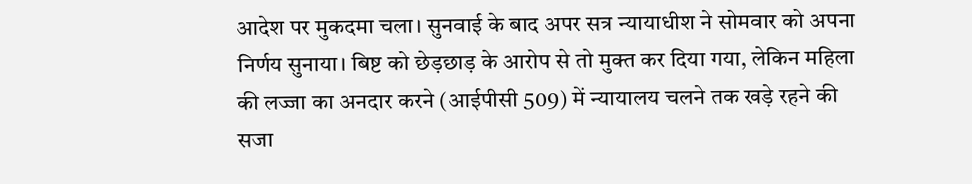आदेश पर मुकदमा चला। सुनवाई के बाद अपर सत्र न्यायाधीश ने सोमवार को अपना निर्णय सुनाया। बिष्ट को छेड़छाड़ के आरोप से तो मुक्त कर दिया गया, लेकिन महिला की लज्जा का अनदार करने (आईपीसी 509) में न्यायालय चलने तक खड़े रहने की सजा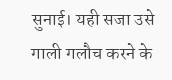सुनाई। यही सजा उसे गाली गलौच करने के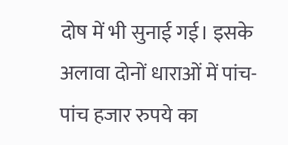दोष में भी सुनाई गई। इसके अलावा दोनों धाराओं में पांच-पांच हजार रुपये का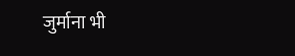जुर्माना भी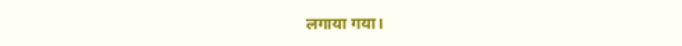लगाया गया।